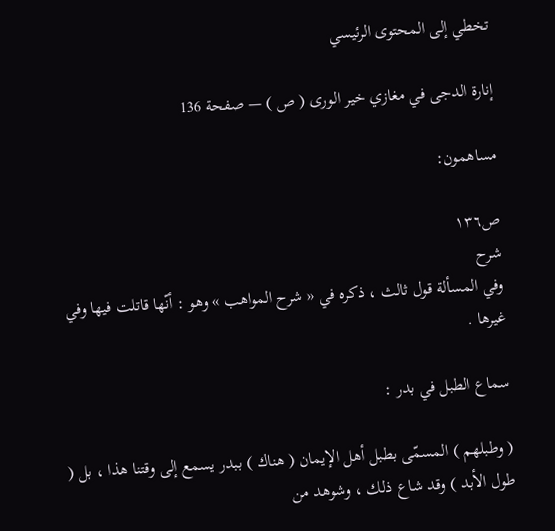تخطي إلى المحتوى الرئيسي

إنارة الدجى في مغازي خير الورى ( ص ) — صفحة 136

مساهمون:

ص١٣٦
شرح
وفي المسألة قول ثالث ، ذكره في « شرح المواهب » وهو : أنّها قاتلت فيها وفي غيرها .

سماع الطبل في بدر :

( وطبلهم ) المسمّى بطبل أهل الإيمان ( هناك ) ببدر يسمع إلى وقتنا هذا ، بل ( طول الأبد ) وقد شاع ذلك ، وشوهد من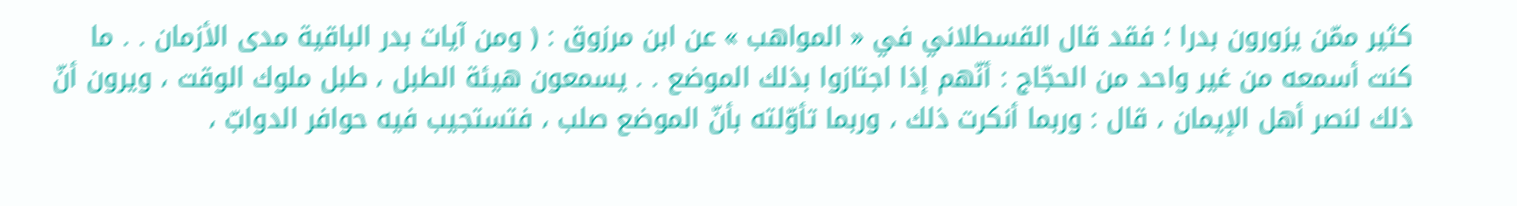كثير ممّن يزورون بدرا ؛ فقد قال القسطلاني في « المواهب » عن ابن مرزوق : ( ومن آيات بدر الباقية مدى الأزمان . . ما كنت أسمعه من غير واحد من الحجّاج : أنّهم إذا اجتازوا بذلك الموضع . . يسمعون هيئة الطبل ، طبل ملوك الوقت ، ويرون أنّ ذلك لنصر أهل الإيمان ، قال : وربما أنكرت ذلك ، وربما تأوّلته بأنّ الموضع صلب ، فتستجيب فيه حوافر الدوابّ ،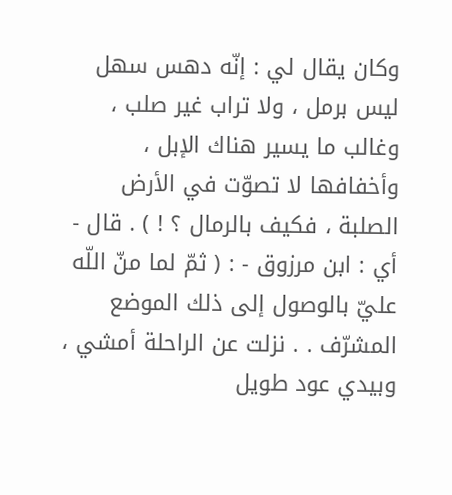وكان يقال لي : إنّه دهس سهل ليس برمل ، ولا تراب غير صلب ، وغالب ما يسير هناك الإبل ، وأخفافها لا تصوّت في الأرض الصلبة ، فكيف بالرمال ؟ ! ) . قال - أي : ابن مرزوق - : ( ثمّ لما منّ اللّه عليّ بالوصول إلى ذلك الموضع المشرّف . . نزلت عن الراحلة أمشي ، وبيدي عود طويل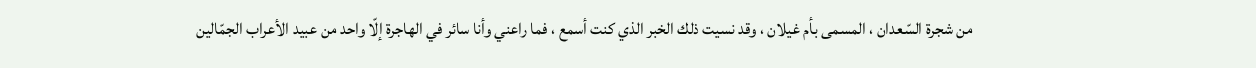من شجرة السّعدان ، المسمى بأم غيلان ، وقد نسيت ذلك الخبر الذي كنت أسمع ، فما راعني وأنا سائر في الهاجرة إلّا واحد من عبيد الأعراب الجمّالين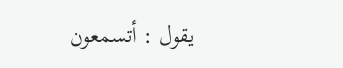يقول : أتسمعون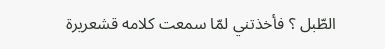الطّبل ؟ فأخذتني لمّا سمعت كلامه قشعريرة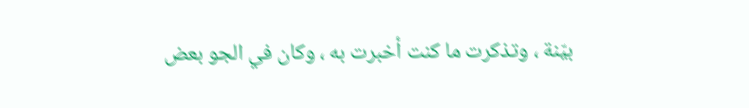بيّنة ، وتذكرت ما كنت أخبرت به ، وكان في الجو بعض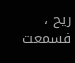ريح ، فسمعت